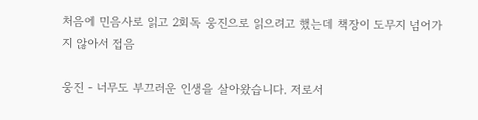처음에 민음사로 읽고 2회독 웅진으로 읽으려고 했는데 책장이 도무지 넘어가지 않아서 접음

웅진 - 너무도 부끄러운 인생을 살아왔습니다. 저로서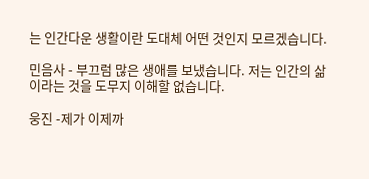는 인간다운 생활이란 도대체 어떤 것인지 모르겠습니다.

민음사 - 부끄럼 많은 생애를 보냈습니다. 저는 인간의 삶이라는 것을 도무지 이해할 없습니다.

웅진 -제가 이제까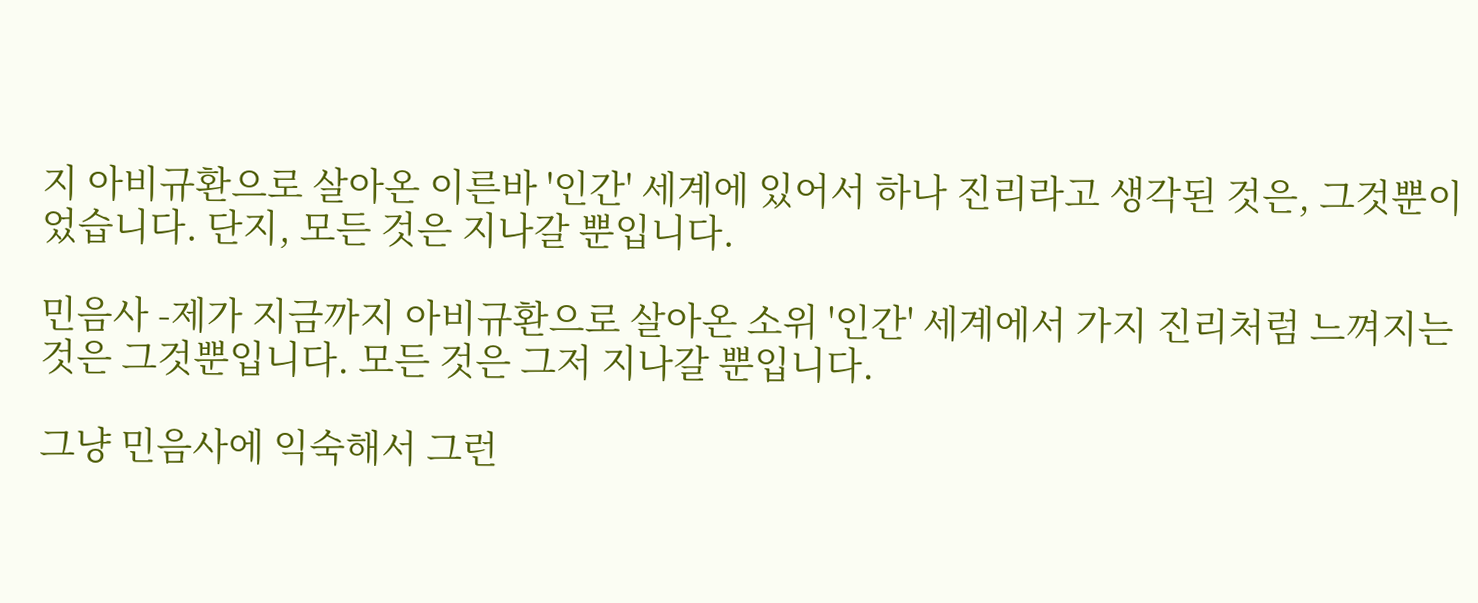지 아비규환으로 살아온 이른바 '인간' 세계에 있어서 하나 진리라고 생각된 것은, 그것뿐이었습니다. 단지, 모든 것은 지나갈 뿐입니다.

민음사 -제가 지금까지 아비규환으로 살아온 소위 '인간' 세계에서 가지 진리처럼 느껴지는 것은 그것뿐입니다. 모든 것은 그저 지나갈 뿐입니다.

그냥 민음사에 익숙해서 그런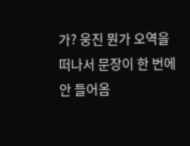가? 웅진 뭔가 오역을 떠나서 문장이 한 번에 안 들어옴